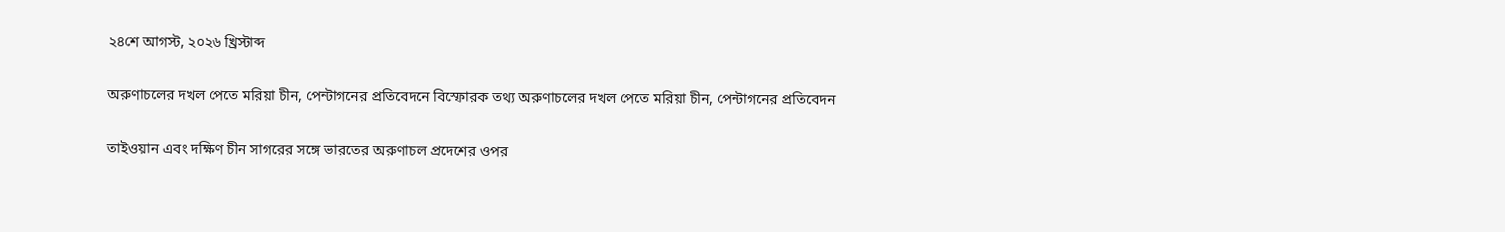২৪শে আগস্ট, ২০২৬ খ্রিস্টাব্দ

অরুণাচলের দখল পেতে মরিয়া চীন, পেন্টাগনের প্রতিবেদনে বিস্ফোরক তথ্য অরুণাচলের দখল পেতে মরিয়া চীন, পেন্টাগনের প্রতিবেদন

তাইওয়ান এবং দক্ষিণ চীন সাগরের সঙ্গে ভারতের অরুণাচল প্রদেশের ওপর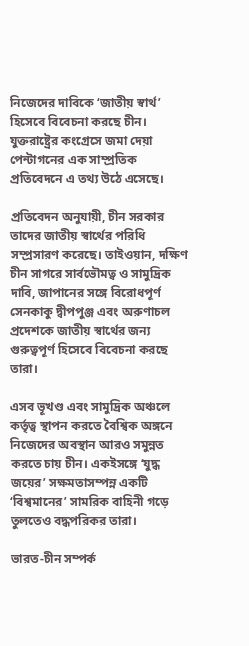নিজেদের দাবিকে ‘জাতীয় স্বার্থ’ হিসেবে বিবেচনা করছে চীন। যুক্তরাষ্ট্রের কংগ্রেসে জমা দেয়া পেন্টাগনের এক সাম্প্রতিক প্রতিবেদনে এ তথ্য উঠে এসেছে।

প্রতিবেদন অনুযায়ী, চীন সরকার তাদের জাতীয় স্বার্থের পরিধি সম্প্রসারণ করেছে। তাইওয়ান, দক্ষিণ চীন সাগরে সার্বভৌমত্ব ও সামুদ্রিক দাবি, জাপানের সঙ্গে বিরোধপূর্ণ সেনকাকু দ্বীপপুঞ্জ এবং অরুণাচল প্রদেশকে জাতীয় স্বার্থের জন্য গুরুত্বপূর্ণ হিসেবে বিবেচনা করছে তারা।

এসব ভূখণ্ড এবং সামুদ্রিক অঞ্চলে কর্তৃত্ব স্থাপন করতে বৈশ্বিক অঙ্গনে নিজেদের অবস্থান আরও সমুন্নত করতে চায় চীন। একইসঙ্গে ‘যুদ্ধ জয়ের’ সক্ষমতাসম্পন্ন একটি ‘বিশ্বমানের’ সামরিক বাহিনী গড়ে তুলতেও বদ্ধপরিকর তারা।

ভারত-চীন সম্পর্ক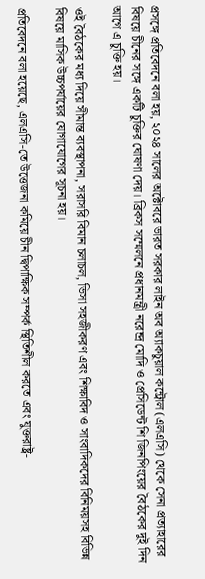প্রসঙ্গে প্রতিবেদনে বলা হয়, ২০২৪ সালের অক্টোবরে ভারত সরকার লাইন অব অ্যাকচুয়াল কন্ট্রোল (এলএসি) থেকে সেনা প্রত্যাহারের বিষয়ে চীনের সঙ্গে একটি চুক্তির ঘোষণা দেয়। ব্রিকস সম্মেলনে প্রধানমন্ত্রী নরেন্দ্র মোদি ও প্রেসিডেন্ট শি জিনপিংয়ের বৈঠকের দুই দিন আগে এ চুক্তি হয়।

ওই বৈঠকের মধ্য দিয়ে সীমান্ত ব্যবস্থাপনা, সরাসরি বিমান চলাচল, ভিসা সহজীকরণ এবং শিক্ষাবিদ ও সাংবাদিকদের বিনিময়সহ বিভিন্ন বিষয়ে মাসিক উচ্চপর্যায়ের যোগাযোগের সূচনা হয়।

প্রতিবেদনে বলা হয়েছে, এলএসি-তে উত্তেজনা কমিয়ে চীন দ্বিপাক্ষিক সম্পর্ক স্থিতিশীল করতে এবং যুক্তরাষ্ট্র-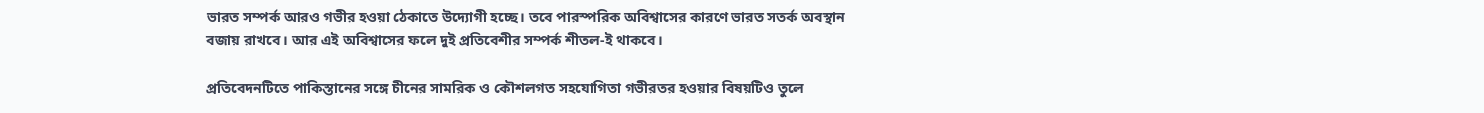ভারত সম্পর্ক আরও গভীর হওয়া ঠেকাতে উদ্যোগী হচ্ছে। তবে পারস্পরিক অবিশ্বাসের কারণে ভারত সতর্ক অবস্থান বজায় রাখবে। আর এই অবিশ্বাসের ফলে দুই প্রতিবেশীর সম্পর্ক শীতল-ই থাকবে।

প্রতিবেদনটিতে পাকিস্তানের সঙ্গে চীনের সামরিক ও কৌশলগত সহযোগিতা গভীরতর হওয়ার বিষয়টিও তুলে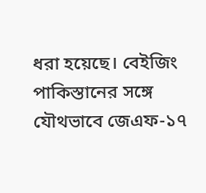ধরা হয়েছে। বেইজিং পাকিস্তানের সঙ্গে যৌথভাবে জেএফ-১৭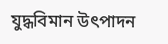যুদ্ধবিমান উৎপাদন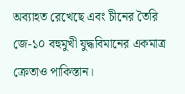অব্যাহত রেখেছে এবং চীনের তৈরি জে-১০ বহুমুখী যুদ্ধবিমানের একমাত্র ক্রেতাও পাকিস্তান।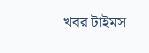খবর টাইমস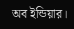অব ইন্ডিয়ার।